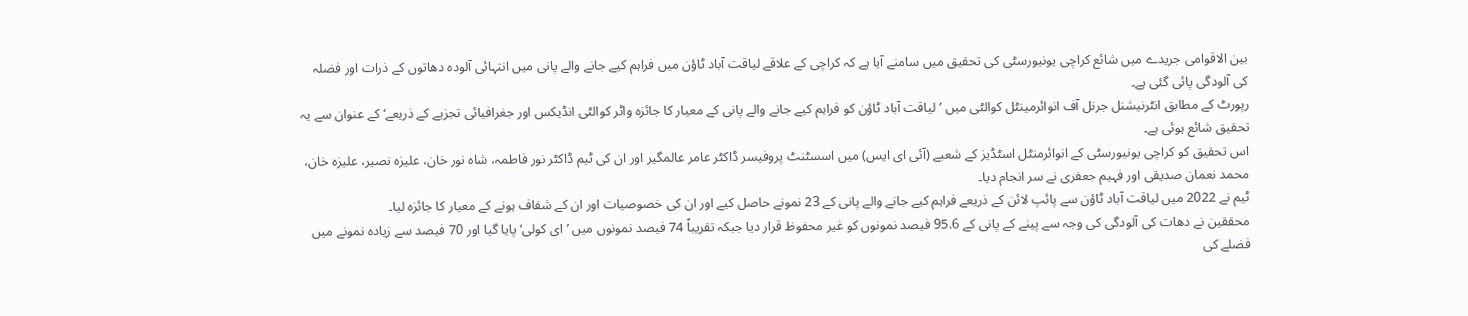بین الاقوامی جریدے میں شائع کراچی یونیورسٹی کی تحقیق میں سامنے آیا ہے کہ کراچی کے علاقے لیاقت آباد ٹاؤن میں فراہم کیے جانے والے پانی میں انتہائی آلودہ دھاتوں کے ذرات اور فضلہ کی آلودگی پائی گئی ہے۔
رپورٹ کے مطابق انٹرنیشنل جرنل آف انوائرمینٹل کوالٹی میں ’لیاقت آباد ٹاؤن کو فراہم کیے جانے والے پانی کے معیار کا جائزہ واٹر کوالٹی انڈیکس اور جغرافیائی تجزیے کے ذریعے‘ کے عنوان سے یہ تحقیق شائع ہوئی ہے۔
اس تحقیق کو کراچی یونیورسٹی کے انوائرمنٹل اسٹڈیز کے شعبے (آئی ای ایس) میں اسسٹنٹ پروفیسر ڈاکٹر عامر عالمگیر اور ان کی ٹیم ڈاکٹر نور فاطمہ، شاہ نور خان، علیزہ نصیر، علیزہ خان، محمد نعمان صدیقی اور فہیم جعفری نے سر انجام دیا۔
ٹیم نے 2022 میں لیاقت آباد ٹاؤن سے پائپ لائن کے ذریعے فراہم کیے جانے والے پانی کے 23 نمونے حاصل کیے اور ان کی خصوصیات اور ان کے شفاف ہونے کے معیار کا جائزہ لیا۔
محققین نے دھات کی آلودگی کی وجہ سے پینے کے پانی کے 95.6 فیصد نمونوں کو غیر محفوظ قرار دیا جبکہ تقریباً 74 فیصد نمونوں میں ’ای کولی‘ پایا گیا اور 70 فیصد سے زیادہ نمونے میں فضلے کی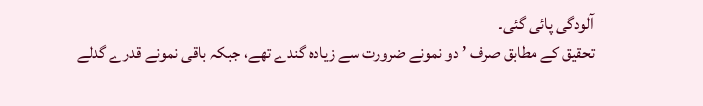آلودگی پائی گئی۔
تحقیق کے مطابق صرف ’دو نمونے ضرورت سے زیادہ گندے تھے، جبکہ باقی نمونے قدرے گدلے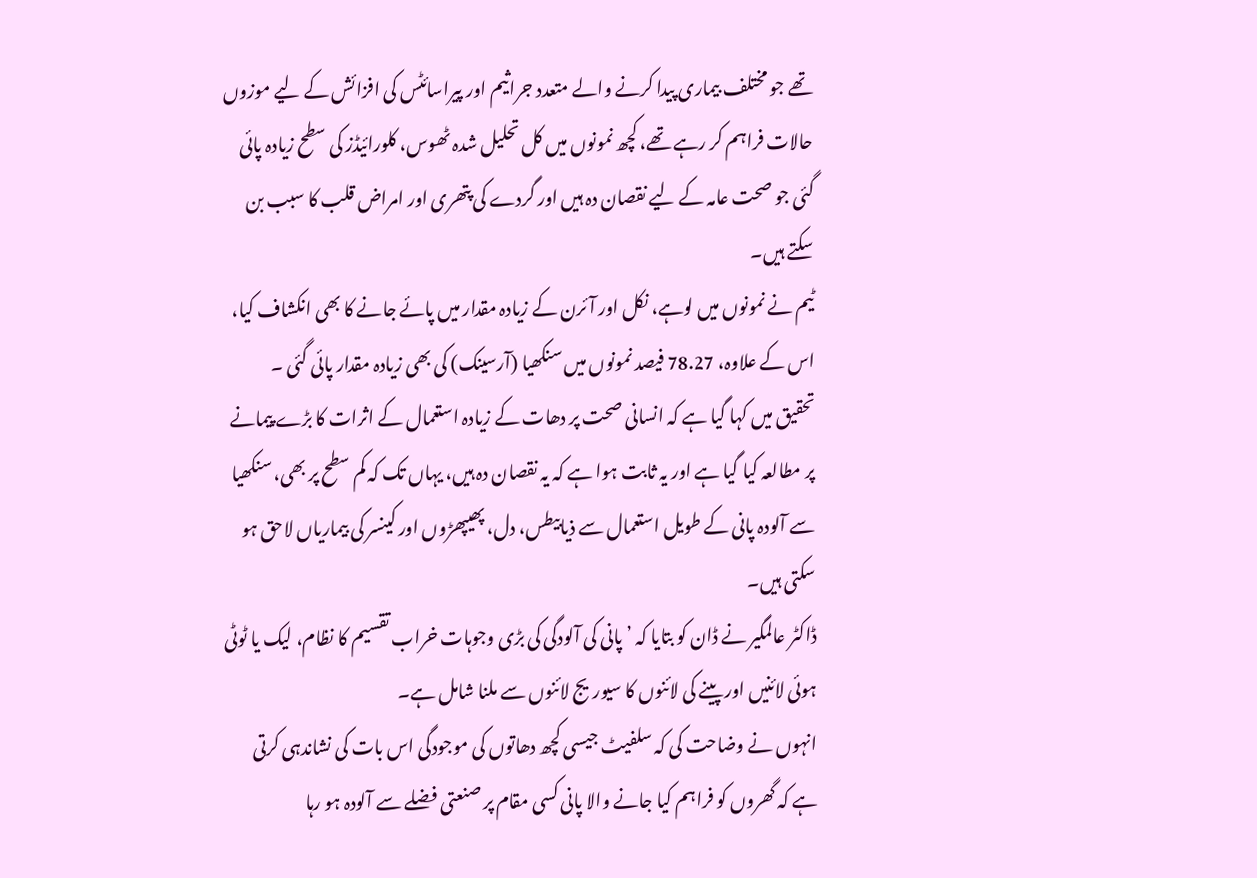تھے جو مختلف بیماری پیدا کرنے والے متعدد جراثیم اور پیراسائٹس کی افزائش کے لیے موزوں حالات فراہم کر رہے تھے، کچھ نمونوں میں کل تحلیل شدہ ٹھوس، کلورائیڈز کی سطح زیادہ پائی گئی جو صحت عامہ کے لیے نقصان دہ ہیں اور گردے کی پتھری اور امراض قلب کا سبب بن سکتے ہیں۔
ٹیم نے نمونوں میں لوہے، نکل اور آئرن کے زیادہ مقدار میں پائے جانے کا بھی انکشاف کیا، اس کے علاوہ، 78.27 فیصد نمونوں میں سنکھیا (آرسینک) کی بھی زیادہ مقدار پائی گئی ۔
تحقیق میں کہا گیا ہے کہ انسانی صحت پر دھات کے زیادہ استعمال کے اثرات کا بڑے پیمانے پر مطالعہ کیا گیا ہے اور یہ ثابت ہوا ہے کہ یہ نقصان دہ ہیں، یہاں تک کہ کم سطح پر بھی، سنکھیا سے آلودہ پانی کے طویل استعمال سے ذیابیطس، دل، پھیپھڑوں اور کینسر کی بیماریاں لاحق ہو سکتی ہیں۔
ڈاکٹر عالمگیر نے ڈان کو بتایا کہ ’پانی کی آلودگی کی بڑی وجوہات خراب تقسیم کا نظام، لیک یا ٹوٹی ہوئی لائنیں اور پینے کی لائنوں کا سیوریج لائنوں سے ملنا شامل ہے۔
انہوں نے وضاحت کی کہ سلفیٹ جیسی کچھ دھاتوں کی موجودگی اس بات کی نشاندہی کرتی ہے کہ گھروں کو فراہم کیا جانے والا پانی کسی مقام پر صنعتی فضلے سے آلودہ ہو رہا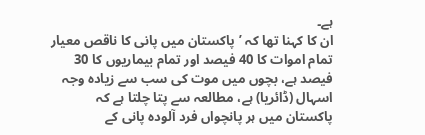ہے۔
ان کا کہنا تھا کہ ’پاکستان میں پانی کا ناقص معیار تمام اموات کا 40 فیصد اور تمام بیماریوں کا 30 فیصد ہے، بچوں میں موت کی سب سے زیادہ وجہ اسہال (ڈائریا) ہے، مطالعہ سے پتا چلتا ہے کہ پاکستان میں ہر پانچواں فرد آلودہ پانی کے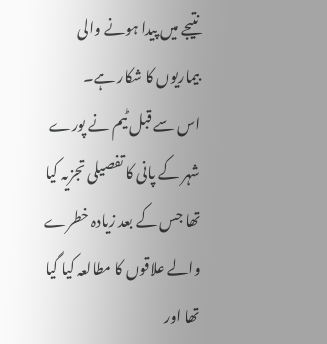نتیجے میں پیدا ہونے والی بیماریوں کا شکار ہے۔
اس سے قبل ٹیم نے پورے شہر کے پانی کا تفصیلی تجزیہ کیا تھا جس کے بعد زیادہ خطرے والے علاقوں کا مطالعہ کیا گیا تھا اور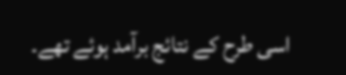اسی طرح کے نتائج برآمد ہوئے تھے۔